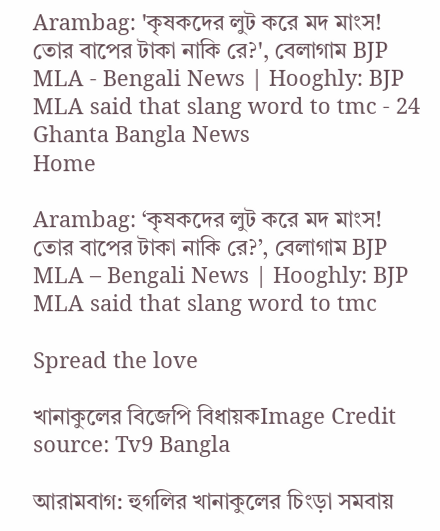Arambag: 'কৃষকদের লুট করে মদ মাংস! তোর বাপের টাকা নাকি রে?', বেলাগাম BJP MLA - Bengali News | Hooghly: BJP MLA said that slang word to tmc - 24 Ghanta Bangla News
Home

Arambag: ‘কৃষকদের লুট করে মদ মাংস! তোর বাপের টাকা নাকি রে?’, বেলাগাম BJP MLA – Bengali News | Hooghly: BJP MLA said that slang word to tmc

Spread the love

খানাকুলের বিজেপি বিধায়কImage Credit source: Tv9 Bangla

আরামবাগ: হুগলির খানাকুলের চিংড়া সমবায়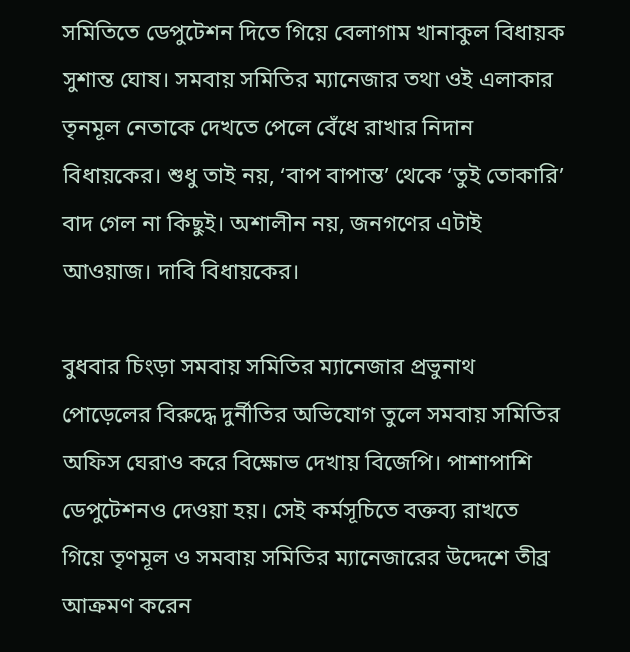সমিতিতে ডেপুটেশন দিতে গিয়ে বেলাগাম খানাকুল বিধায়ক সুশান্ত ঘোষ। সমবায় সমিতির ম্যানেজার তথা ওই এলাকার তৃনমূল নেতাকে দেখতে পেলে বেঁধে রাখার নিদান বিধায়কের। শুধু তাই নয়, ‘বাপ বাপান্ত’ থেকে ‘তুই তোকারি’ বাদ গেল না কিছুই। অশালীন নয়, জনগণের এটাই আওয়াজ। দাবি বিধায়কের।

বুধবার চিংড়া সমবায় সমিতির ম্যানেজার প্রভুনাথ পোড়েলের বিরুদ্ধে দুর্নীতির অভিযোগ তুলে সমবায় সমিতির অফিস ঘেরাও করে বিক্ষোভ দেখায় বিজেপি। পাশাপাশি ডেপুটেশনও দেওয়া হয়। সেই কর্মসূচিতে বক্তব্য রাখতে গিয়ে তৃণমূল ও সমবায় সমিতির ম্যানেজারের উদ্দেশে তীব্র আক্রমণ করেন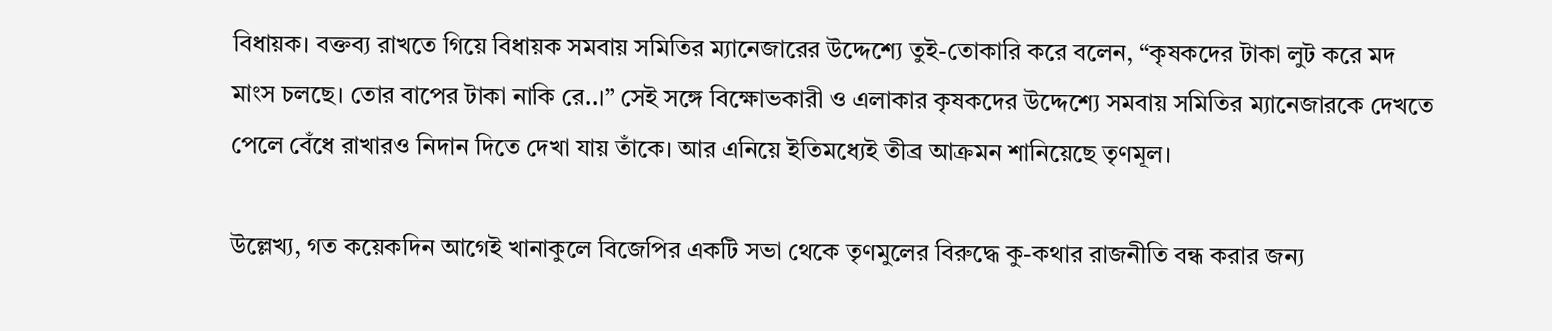বিধায়ক। বক্তব্য রাখতে গিয়ে বিধায়ক সমবায় সমিতির ম্যানেজারের উদ্দেশ্যে তুই-তোকারি করে বলেন, “কৃষকদের টাকা লুট করে মদ মাংস চলছে। তোর বাপের টাকা নাকি রে..।” সেই সঙ্গে বিক্ষোভকারী ও এলাকার কৃষকদের উদ্দেশ্যে সমবায় সমিতির ম্যানেজারকে দেখতে পেলে বেঁধে রাখারও নিদান দিতে দেখা যায় তাঁকে। আর এনিয়ে ইতিমধ্যেই তীব্র আক্রমন শানিয়েছে তৃণমূল।

উল্লেখ্য, গত কয়েকদিন আগেই খানাকুলে বিজেপির একটি সভা থেকে তৃণমুলের বিরুদ্ধে কু-কথার রাজনীতি বন্ধ করার জন্য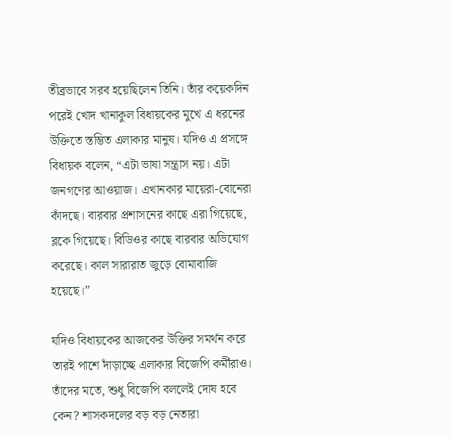তীব্রভাবে সরব হয়েছিলেন তিনি। তাঁর কয়েকদিন পরেই খোদ খানাকুল বিধায়কের মুখে এ ধরনের উক্তিতে স্তম্ভিত এলাকার মানুষ। যদিও এ প্রসঙ্গে বিধায়ক বলেন, “এটা ভাষা সন্ত্রাস নয়। এটা জনগণের আওয়াজ। এখানকার মায়েরা-বোনেরা কাঁদছে। বারবার প্রশাসনের কাছে এরা গিয়েছে, ব্লকে গিয়েছে। বিডিওর কাছে বারবার অভিযোগ করেছে। কাল সারারাত জুড়ে বোমাবাজি হয়েছে।”

যদিও বিধায়কের আজকের উক্তির সমর্থন করে তারই পাশে দাঁড়াচ্ছে এলাকার বিজেপি কর্মীরাও। তাঁদের মতে, শুধু বিজেপি বললেই দোষ হবে কেন? শাসকদলের বড় বড় নেতারা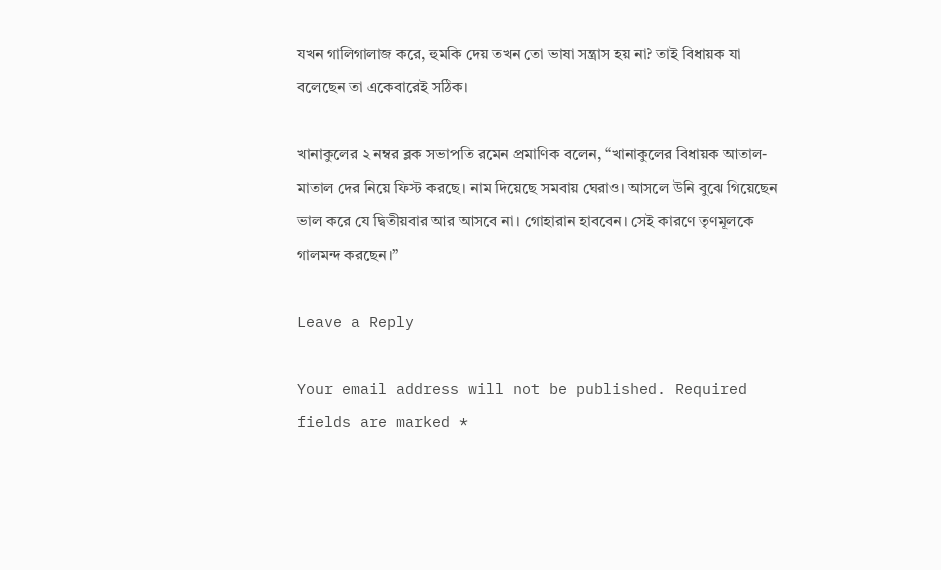যখন গালিগালাজ করে, হুমকি দেয় তখন তো ভাষা সন্ত্রাস হয় না? তাই বিধায়ক যা বলেছেন তা একেবারেই সঠিক।

খানাকুলের ২ নম্বর ব্লক সভাপতি রমেন প্রমাণিক বলেন, “খানাকুলের বিধায়ক আতাল-মাতাল দের নিয়ে ফিস্ট করছে। নাম দিয়েছে সমবায় ঘেরাও। আসলে উনি বুঝে গিয়েছেন ভাল করে যে দ্বিতীয়বার আর আসবে না। গোহারান হাববেন। সেই কারণে তৃণমূলকে গালমন্দ করছেন।”

Leave a Reply

Your email address will not be published. Required fields are marked *